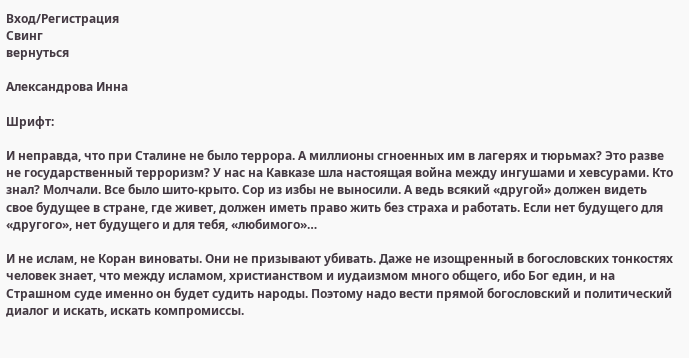Вход/Регистрация
Свинг
вернуться

Александрова Инна

Шрифт:

И неправда, что при Сталине не было террора. А миллионы сгноенных им в лагерях и тюрьмах? Это разве не государственный терроризм? У нас на Кавказе шла настоящая война между ингушами и хевсурами. Кто знал? Молчали. Все было шито-крыто. Сор из избы не выносили. А ведь всякий «другой» должен видеть свое будущее в стране, где живет, должен иметь право жить без страха и работать. Если нет будущего для «другого», нет будущего и для тебя, «любимого»…

И не ислам, не Коран виноваты. Они не призывают убивать. Даже не изощренный в богословских тонкостях человек знает, что между исламом, христианством и иудаизмом много общего, ибо Бог един, и на Страшном суде именно он будет судить народы. Поэтому надо вести прямой богословский и политический диалог и искать, искать компромиссы.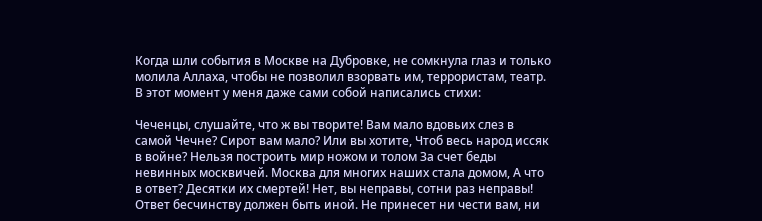Когда шли события в Москве на Дубровке, не сомкнула глаз и только молила Аллаха, чтобы не позволил взорвать им, террористам, театр. В этот момент у меня даже сами собой написались стихи:

Чеченцы, слушайте, что ж вы творите! Вам мало вдовьих слез в самой Чечне? Сирот вам мало? Или вы хотите, Чтоб весь народ иссяк в войне? Нельзя построить мир ножом и толом За счет беды невинных москвичей. Москва для многих наших стала домом, А что в ответ? Десятки их смертей! Нет, вы неправы, сотни раз неправы! Ответ бесчинству должен быть иной. Не принесет ни чести вам, ни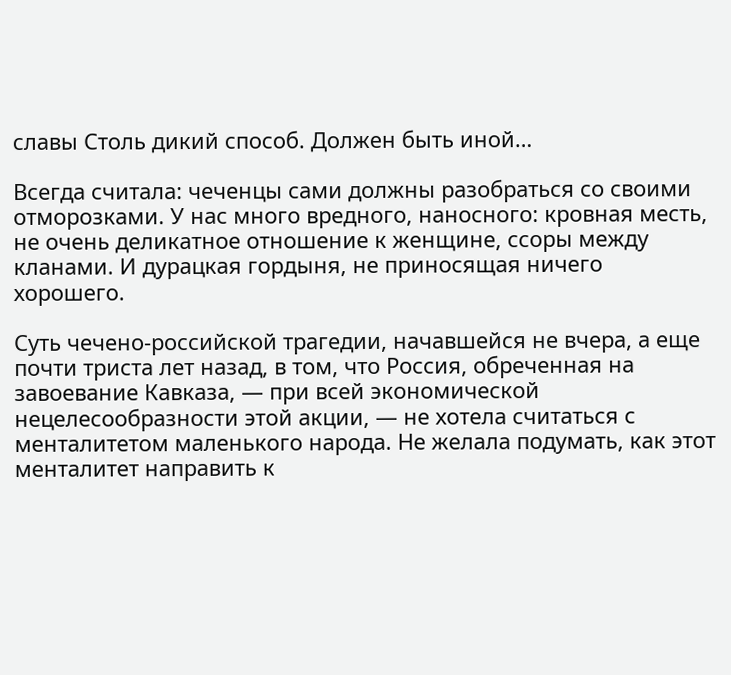славы Столь дикий способ. Должен быть иной…

Всегда считала: чеченцы сами должны разобраться со своими отморозками. У нас много вредного, наносного: кровная месть, не очень деликатное отношение к женщине, ссоры между кланами. И дурацкая гордыня, не приносящая ничего хорошего.

Суть чечено-российской трагедии, начавшейся не вчера, а еще почти триста лет назад, в том, что Россия, обреченная на завоевание Кавказа, — при всей экономической нецелесообразности этой акции, — не хотела считаться с менталитетом маленького народа. Не желала подумать, как этот менталитет направить к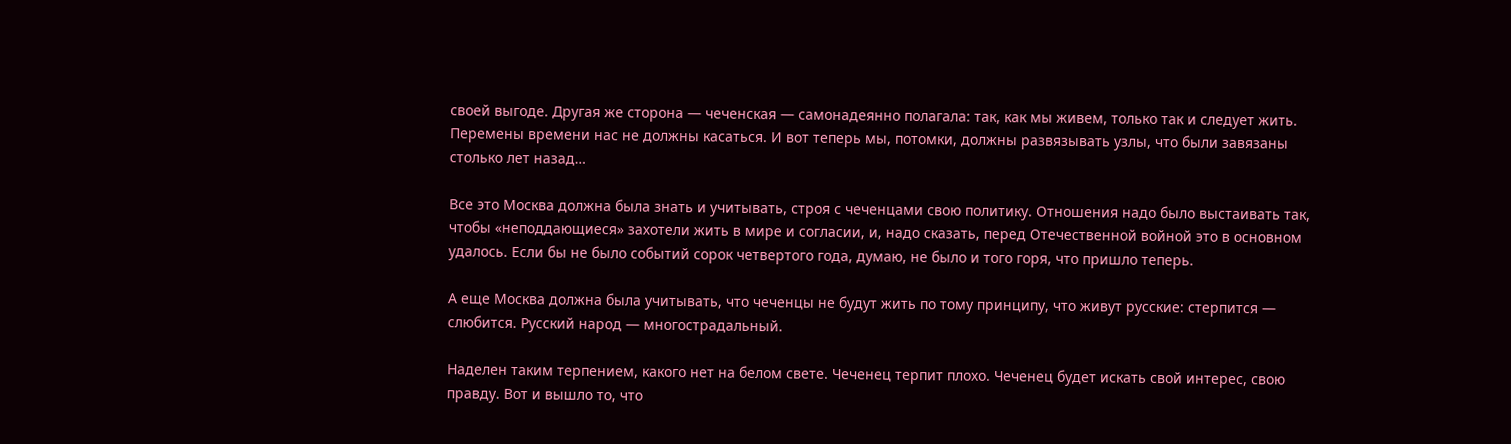своей выгоде. Другая же сторона — чеченская — самонадеянно полагала: так, как мы живем, только так и следует жить. Перемены времени нас не должны касаться. И вот теперь мы, потомки, должны развязывать узлы, что были завязаны столько лет назад…

Все это Москва должна была знать и учитывать, строя с чеченцами свою политику. Отношения надо было выстаивать так, чтобы «неподдающиеся» захотели жить в мире и согласии, и, надо сказать, перед Отечественной войной это в основном удалось. Если бы не было событий сорок четвертого года, думаю, не было и того горя, что пришло теперь.

А еще Москва должна была учитывать, что чеченцы не будут жить по тому принципу, что живут русские: стерпится — слюбится. Русский народ — многострадальный.

Наделен таким терпением, какого нет на белом свете. Чеченец терпит плохо. Чеченец будет искать свой интерес, свою правду. Вот и вышло то, что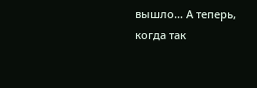вышло… А теперь, когда так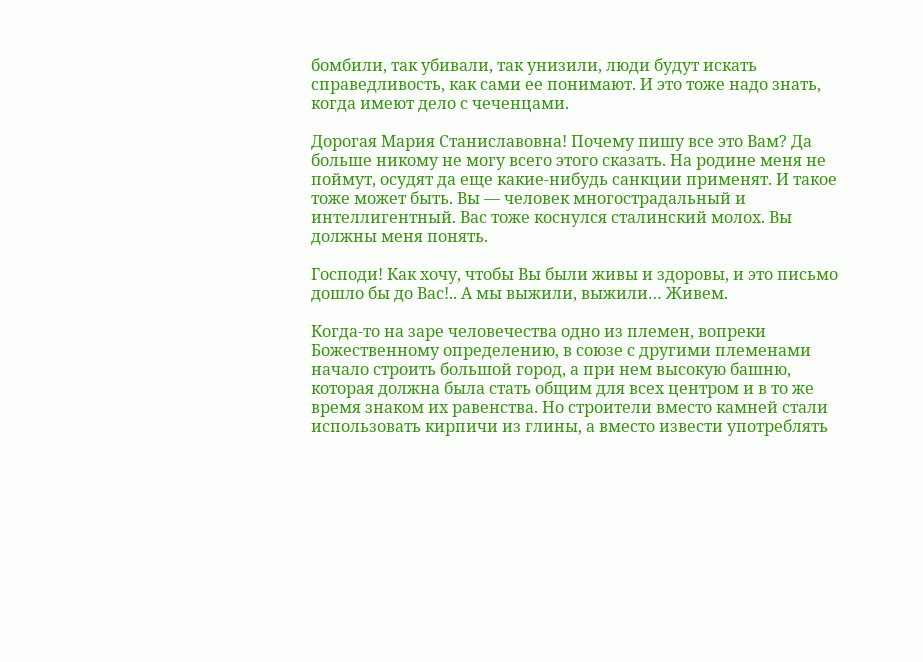бомбили, так убивали, так унизили, люди будут искать справедливость, как сами ее понимают. И это тоже надо знать, когда имеют дело с чеченцами.

Дорогая Мария Станиславовна! Почему пишу все это Вам? Да больше никому не могу всего этого сказать. На родине меня не поймут, осудят да еще какие-нибудь санкции применят. И такое тоже может быть. Вы — человек многострадальный и интеллигентный. Вас тоже коснулся сталинский молох. Вы должны меня понять.

Господи! Как хочу, чтобы Вы были живы и здоровы, и это письмо дошло бы до Вас!.. А мы выжили, выжили… Живем.

Когда-то на заре человечества одно из племен, вопреки Божественному определению, в союзе с другими племенами начало строить большой город, а при нем высокую башню, которая должна была стать общим для всех центром и в то же время знаком их равенства. Но строители вместо камней стали использовать кирпичи из глины, а вместо извести употреблять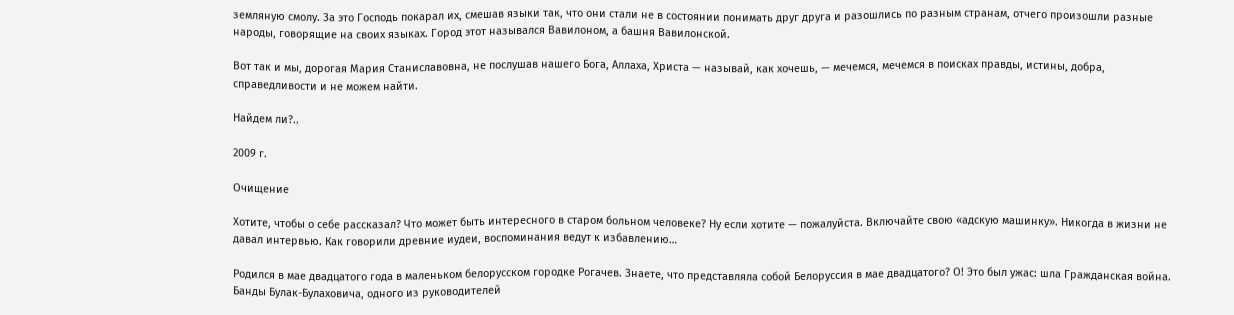земляную смолу. За это Господь покарал их, смешав языки так, что они стали не в состоянии понимать друг друга и разошлись по разным странам, отчего произошли разные народы, говорящие на своих языках. Город этот назывался Вавилоном, а башня Вавилонской.

Вот так и мы, дорогая Мария Станиславовна, не послушав нашего Бога, Аллаха, Христа — называй, как хочешь, — мечемся, мечемся в поисках правды, истины, добра, справедливости и не можем найти.

Найдем ли?..

2009 г.

Очищение

Хотите, чтобы о себе рассказал? Что может быть интересного в старом больном человеке? Ну если хотите — пожалуйста. Включайте свою «адскую машинку». Никогда в жизни не давал интервью. Как говорили древние иудеи, воспоминания ведут к избавлению…

Родился в мае двадцатого года в маленьком белорусском городке Рогачев. Знаете, что представляла собой Белоруссия в мае двадцатого? О! Это был ужас: шла Гражданская война. Банды Булак-Булаховича, одного из руководителей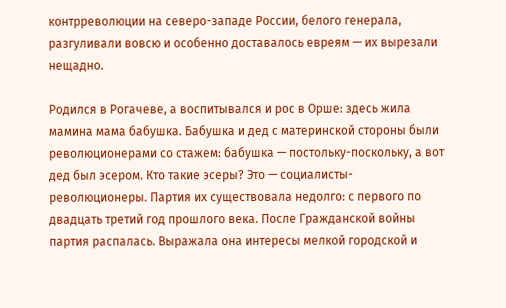контрреволюции на северо-западе России, белого генерала, разгуливали вовсю и особенно доставалось евреям — их вырезали нещадно.

Родился в Рогачеве, а воспитывался и рос в Орше: здесь жила мамина мама бабушка. Бабушка и дед с материнской стороны были революционерами со стажем: бабушка — постольку-поскольку, а вот дед был эсером. Кто такие эсеры? Это — социалисты-революционеры. Партия их существовала недолго: с первого по двадцать третий год прошлого века. После Гражданской войны партия распалась. Выражала она интересы мелкой городской и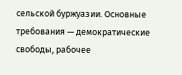сельской буржуазии. Основные требования — демократические свободы, рабочее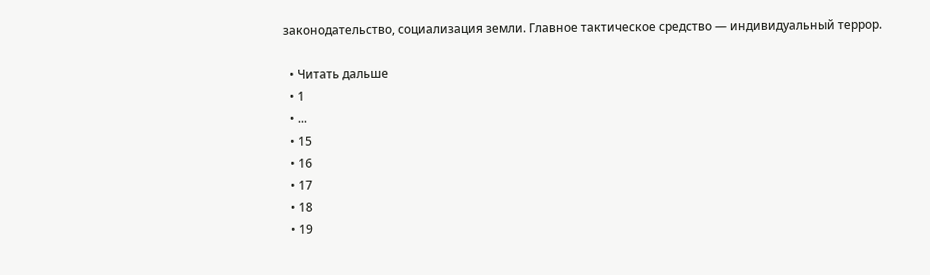законодательство, социализация земли. Главное тактическое средство — индивидуальный террор.

  • Читать дальше
  • 1
  • ...
  • 15
  • 16
  • 17
  • 18
  • 19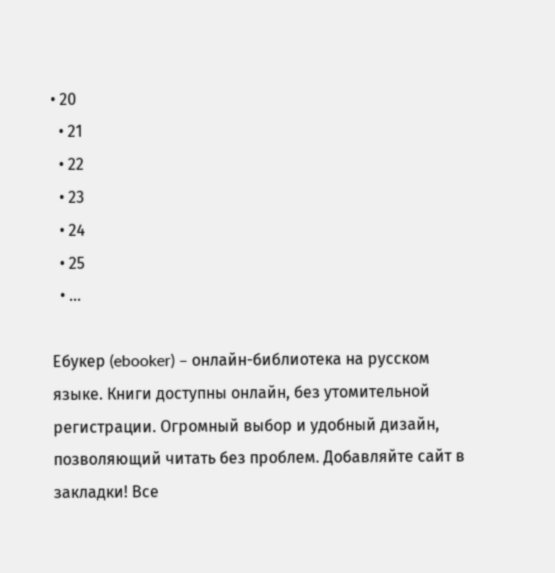• 20
  • 21
  • 22
  • 23
  • 24
  • 25
  • ...

Ебукер (ebooker) – онлайн-библиотека на русском языке. Книги доступны онлайн, без утомительной регистрации. Огромный выбор и удобный дизайн, позволяющий читать без проблем. Добавляйте сайт в закладки! Все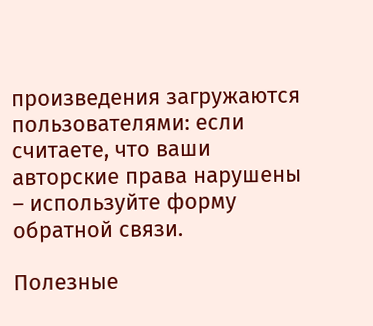произведения загружаются пользователями: если считаете, что ваши авторские права нарушены – используйте форму обратной связи.

Полезные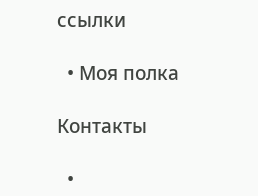ссылки

  • Моя полка

Контакты

  •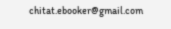chitat.ebooker@gmail.com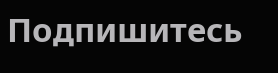Подпишитесь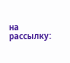на рассылку: